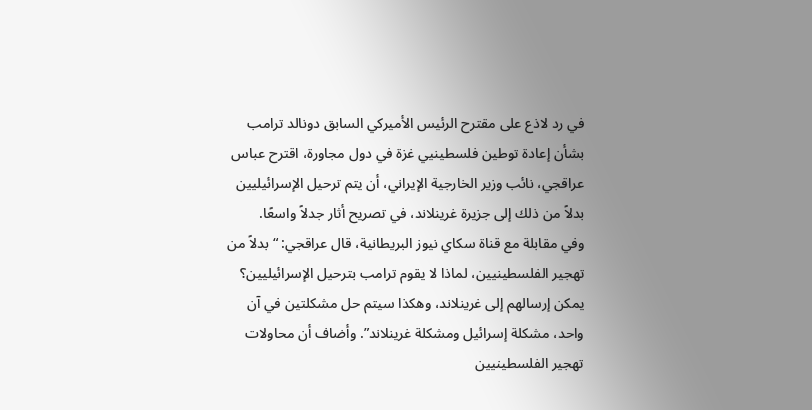في رد لاذع على مقترح الرئيس الأميركي السابق دونالد ترامب بشأن إعادة توطين فلسطينيي غزة في دول مجاورة، اقترح عباس عراقجي، نائب وزير الخارجية الإيراني، أن يتم ترحيل الإسرائيليين بدلاً من ذلك إلى جزيرة غرينلاند، في تصريح أثار جدلاً واسعًا.
وفي مقابلة مع قناة سكاي نيوز البريطانية، قال عراقجي: “بدلاً من تهجير الفلسطينيين، لماذا لا يقوم ترامب بترحيل الإسرائيليين؟ يمكن إرسالهم إلى غرينلاند، وهكذا سيتم حل مشكلتين في آن واحد، مشكلة إسرائيل ومشكلة غرينلاند”. وأضاف أن محاولات تهجير الفلسطينيين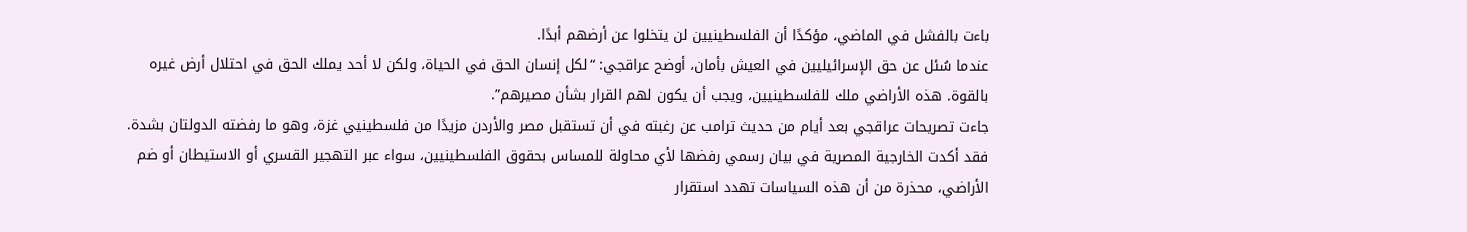باءت بالفشل في الماضي، مؤكدًا أن الفلسطينيين لن يتخلوا عن أرضهم أبدًا.
عندما سُئل عن حق الإسرائيليين في العيش بأمان، أوضح عراقجي: “لكل إنسان الحق في الحياة، ولكن لا أحد يملك الحق في احتلال أرض غيره بالقوة. هذه الأراضي ملك للفلسطينيين، ويجب أن يكون لهم القرار بشأن مصيرهم”.
جاءت تصريحات عراقجي بعد أيام من حديث ترامب عن رغبته في أن تستقبل مصر والأردن مزيدًا من فلسطينيي غزة، وهو ما رفضته الدولتان بشدة. فقد أكدت الخارجية المصرية في بيان رسمي رفضها لأي محاولة للمساس بحقوق الفلسطينيين، سواء عبر التهجير القسري أو الاستيطان أو ضم الأراضي، محذرة من أن هذه السياسات تهدد استقرار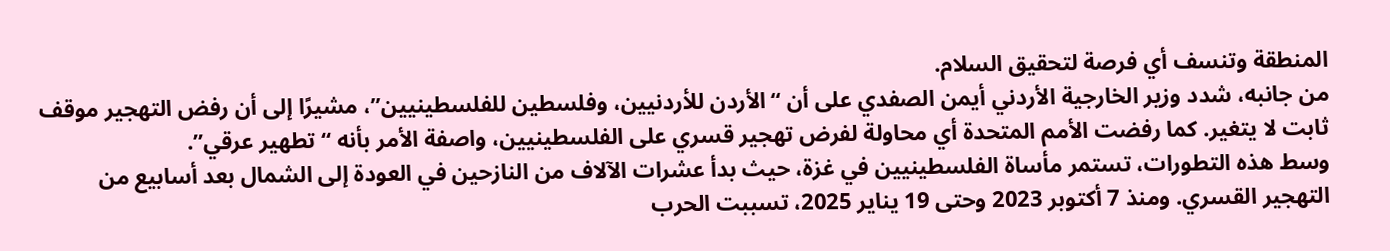المنطقة وتنسف أي فرصة لتحقيق السلام.
من جانبه، شدد وزير الخارجية الأردني أيمن الصفدي على أن “الأردن للأردنيين، وفلسطين للفلسطينيين”، مشيرًا إلى أن رفض التهجير موقف ثابت لا يتغير. كما رفضت الأمم المتحدة أي محاولة لفرض تهجير قسري على الفلسطينيين، واصفة الأمر بأنه “تطهير عرقي”.
وسط هذه التطورات، تستمر مأساة الفلسطينيين في غزة، حيث بدأ عشرات الآلاف من النازحين في العودة إلى الشمال بعد أسابيع من التهجير القسري. ومنذ 7 أكتوبر 2023 وحتى 19 يناير 2025، تسببت الحرب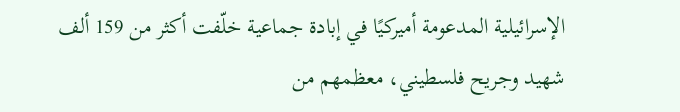الإسرائيلية المدعومة أميركيًا في إبادة جماعية خلّفت أكثر من 159 ألف شهيد وجريح فلسطيني، معظمهم من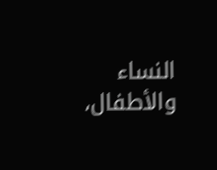النساء والأطفال،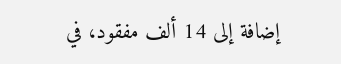إضافة إلى 14 ألف مفقود، في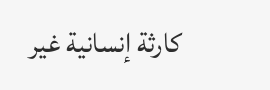كارثة إنسانية غير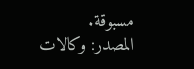مسبوقة.
المصدر: وكالات